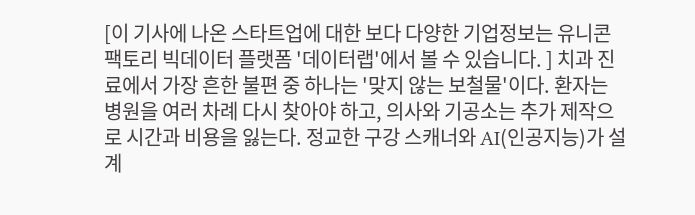[이 기사에 나온 스타트업에 대한 보다 다양한 기업정보는 유니콘팩토리 빅데이터 플랫폼 '데이터랩'에서 볼 수 있습니다. ] 치과 진료에서 가장 흔한 불편 중 하나는 '맞지 않는 보철물'이다. 환자는 병원을 여러 차례 다시 찾아야 하고, 의사와 기공소는 추가 제작으로 시간과 비용을 잃는다. 정교한 구강 스캐너와 AI(인공지능)가 설계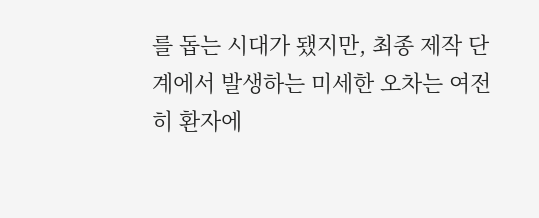를 돕는 시대가 됐지만, 최종 제작 단계에서 발생하는 미세한 오차는 여전히 환자에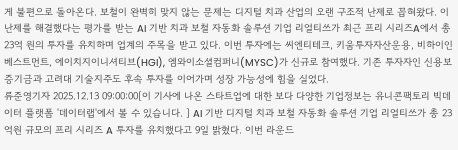게 불편으로 돌아온다. 보철이 완벽히 맞지 않는 문제는 디지털 치과 산업의 오랜 구조적 난제로 꼽혀왔다. 이 난제를 해결했다는 평가를 받는 AI 기반 치과 보철 자동화 솔루션 기업 리얼티쓰가 최근 프리 시리즈A에서 총 23억 원의 투자를 유치하며 업계의 주목을 받고 있다. 이번 투자에는 씨엔티테크, 키움투자자산운용, 비하이인베스트먼트, 에이치지이니셔티브(HGI), 엠와이소셜컴퍼니(MYSC)가 신규로 참여했다. 기존 투자자인 신용보증기금과 고려대 기술지주도 후속 투자를 이어가며 성장 가능성에 힘을 실었다.
류준영기자 2025.12.13 09:00:00[이 기사에 나온 스타트업에 대한 보다 다양한 기업정보는 유니콘팩토리 빅데이터 플랫폼 '데이터랩'에서 볼 수 있습니다. ] AI 기반 디지털 치과 보철 자동화 솔루션 기업 리얼티쓰가 총 23억원 규모의 프리 시리즈 A 투자를 유치했다고 9일 밝혔다. 이번 라운드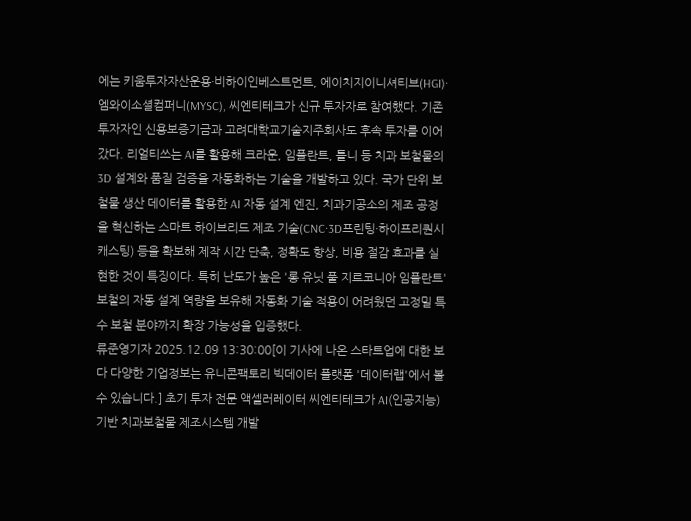에는 키움투자자산운용·비하이인베스트먼트, 에이치지이니셔티브(HGI)·엠와이소셜컴퍼니(MYSC), 씨엔티테크가 신규 투자자로 참여했다. 기존 투자자인 신용보증기금과 고려대학교기술지주회사도 후속 투자를 이어갔다. 리얼티쓰는 AI를 활용해 크라운, 임플란트, 틀니 등 치과 보철물의 3D 설계와 품질 검증을 자동화하는 기술을 개발하고 있다. 국가 단위 보철물 생산 데이터를 활용한 AI 자동 설계 엔진, 치과기공소의 제조 공정을 혁신하는 스마트 하이브리드 제조 기술(CNC·3D프린팅·하이프리퀀시 캐스팅) 등을 확보해 제작 시간 단축, 정확도 향상, 비용 절감 효과를 실현한 것이 특징이다. 특히 난도가 높은 '롱 유닛 풀 지르코니아 임플란트' 보철의 자동 설계 역량을 보유해 자동화 기술 적용이 어려웠던 고정밀 특수 보철 분야까지 확장 가능성을 입증했다.
류준영기자 2025.12.09 13:30:00[이 기사에 나온 스타트업에 대한 보다 다양한 기업정보는 유니콘팩토리 빅데이터 플랫폼 '데이터랩'에서 볼 수 있습니다.] 초기 투자 전문 액셀러레이터 씨엔티테크가 AI(인공지능) 기반 치과보철물 제조시스템 개발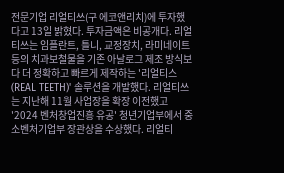전문기업 리얼티쓰(구 에코앤리치)에 투자했다고 13일 밝혔다. 투자금액은 비공개다. 리얼티쓰는 임플란트, 틀니, 교정장치, 라미네이트 등의 치과보철물을 기존 아날로그 제조 방식보다 더 정확하고 빠르게 제작하는 '리얼티스(REAL TEETH)' 솔루션을 개발했다. 리얼티쓰는 지난해 11월 사업장을 확장 이전했고 '2024 벤처창업진흥 유공' 청년기업부에서 중소벤처기업부 장관상을 수상했다. 리얼티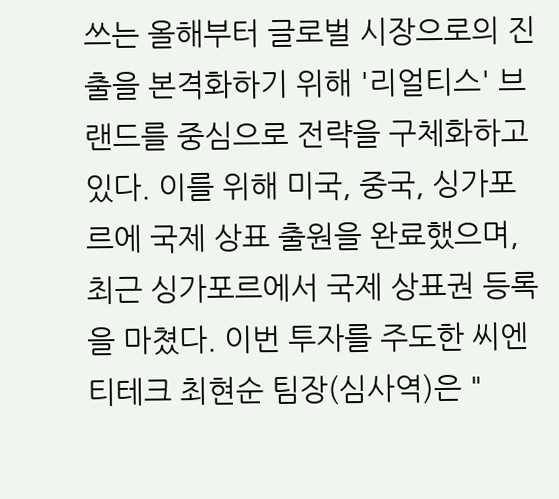쓰는 올해부터 글로벌 시장으로의 진출을 본격화하기 위해 '리얼티스' 브랜드를 중심으로 전략을 구체화하고 있다. 이를 위해 미국, 중국, 싱가포르에 국제 상표 출원을 완료했으며, 최근 싱가포르에서 국제 상표권 등록을 마쳤다. 이번 투자를 주도한 씨엔티테크 최현순 팀장(심사역)은 "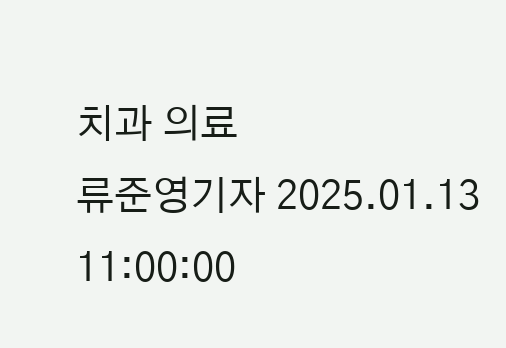치과 의료
류준영기자 2025.01.13 11:00:00